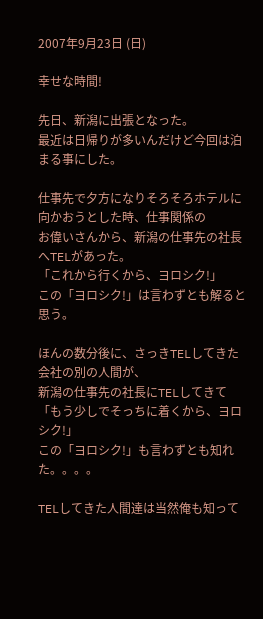2007年9月23日 (日)

幸せな時間!

先日、新潟に出張となった。
最近は日帰りが多いんだけど今回は泊まる事にした。

仕事先で夕方になりそろそろホテルに向かおうとした時、仕事関係の
お偉いさんから、新潟の仕事先の社長へTELがあった。
「これから行くから、ヨロシク!」
この「ヨロシク!」は言わずとも解ると思う。

ほんの数分後に、さっきTELしてきた会社の別の人間が、
新潟の仕事先の社長にTELしてきて「もう少しでそっちに着くから、ヨロシク!」
この「ヨロシク!」も言わずとも知れた。。。。

TELしてきた人間達は当然俺も知って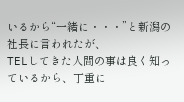いるから“一緒に・・・”と新潟の社長に言われたが、
TELしてきた人間の事は良く知っているから、丁重に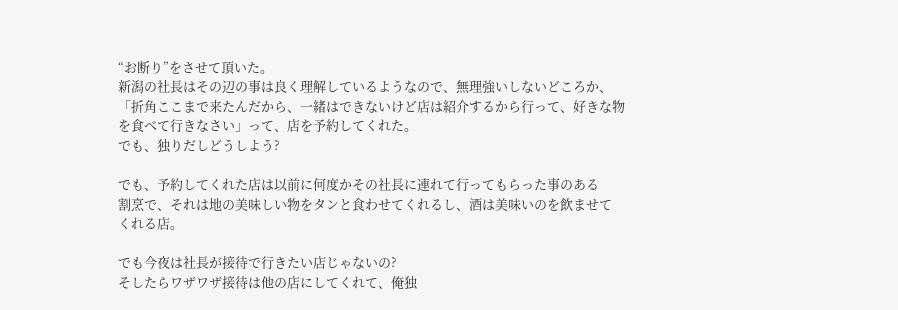“お断り”をさせて頂いた。
新潟の社長はその辺の事は良く理解しているようなので、無理強いしないどころか、
「折角ここまで来たんだから、一緒はできないけど店は紹介するから行って、好きな物
を食べて行きなさい」って、店を予約してくれた。
でも、独りだしどうしよう?

でも、予約してくれた店は以前に何度かその社長に連れて行ってもらった事のある
割烹で、それは地の美味しい物をタンと食わせてくれるし、酒は美味いのを飲ませて
くれる店。

でも今夜は社長が接待で行きたい店じゃないの?
そしたらワザワザ接待は他の店にしてくれて、俺独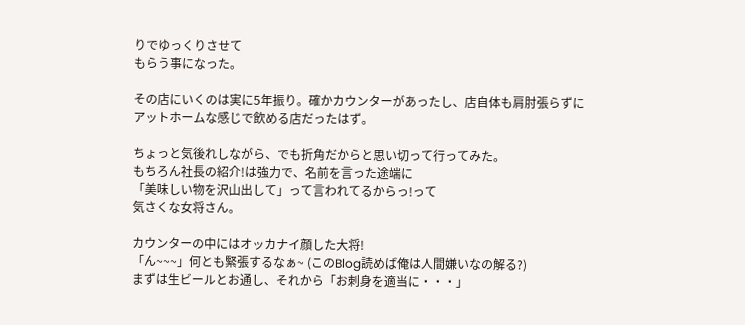りでゆっくりさせて
もらう事になった。

その店にいくのは実に5年振り。確かカウンターがあったし、店自体も肩肘張らずに
アットホームな感じで飲める店だったはず。

ちょっと気後れしながら、でも折角だからと思い切って行ってみた。
もちろん社長の紹介!は強力で、名前を言った途端に
「美味しい物を沢山出して」って言われてるからっ!って
気さくな女将さん。

カウンターの中にはオッカナイ顔した大将!
「ん~~~」何とも緊張するなぁ~ (このBlog読めば俺は人間嫌いなの解る?)
まずは生ビールとお通し、それから「お刺身を適当に・・・」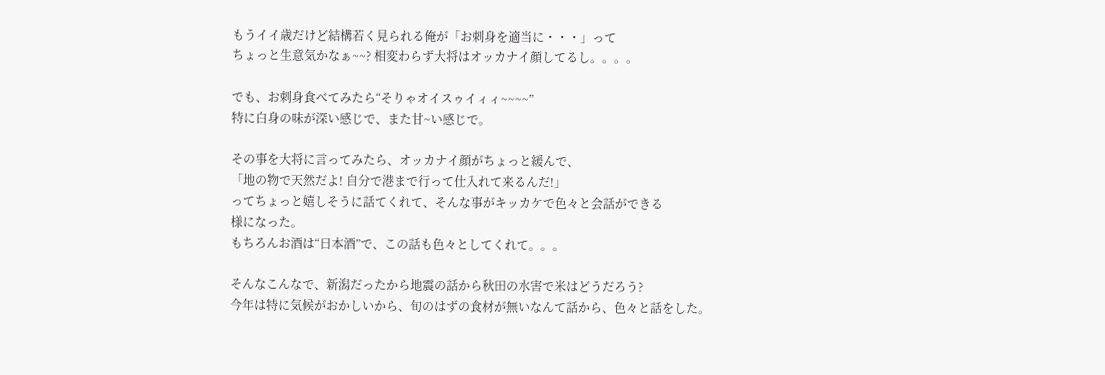もうイイ歳だけど結構若く見られる俺が「お刺身を適当に・・・」って
ちょっと生意気かなぁ~~? 相変わらず大将はオッカナイ顔してるし。。。。

でも、お刺身食べてみたら“そりゃオイスゥイィィ~~~~”
特に白身の味が深い感じで、また甘~い感じで。

その事を大将に言ってみたら、オッカナイ顔がちょっと緩んで、
「地の物で天然だよ! 自分で港まで行って仕入れて来るんだ!」
ってちょっと嬉しそうに話てくれて、そんな事がキッカケで色々と会話ができる
様になった。
もちろんお酒は“日本酒”で、この話も色々としてくれて。。。

そんなこんなで、新潟だったから地震の話から秋田の水害で米はどうだろう?
今年は特に気候がおかしいから、旬のはずの食材が無いなんて話から、色々と話をした。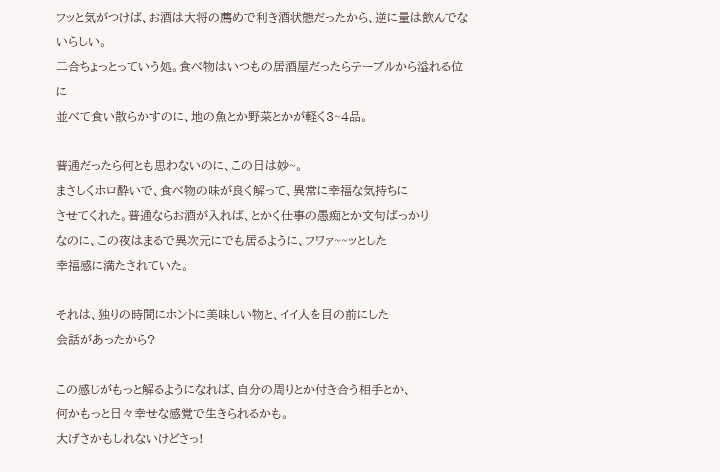フッと気がつけば、お酒は大将の薦めで利き酒状態だったから、逆に量は飲んでないらしい。
二合ちょっとっていう処。食べ物はいつもの居酒屋だったらテーブルから溢れる位に
並べて食い散らかすのに、地の魚とか野菜とかが軽く3~4品。

普通だったら何とも思わないのに、この日は妙~。
まさしくホロ酔いで、食べ物の味が良く解って、異常に幸福な気持ちに
させてくれた。普通ならお酒が入れば、とかく仕事の愚痴とか文句ばっかり
なのに、この夜はまるで異次元にでも居るように、フワァ~~ッとした
幸福感に満たされていた。

それは、独りの時間にホントに美味しい物と、イイ人を目の前にした
会話があったから?

この感じがもっと解るようになれば、自分の周りとか付き合う相手とか、
何かもっと日々幸せな感覚で生きられるかも。
大げさかもしれないけどさっ!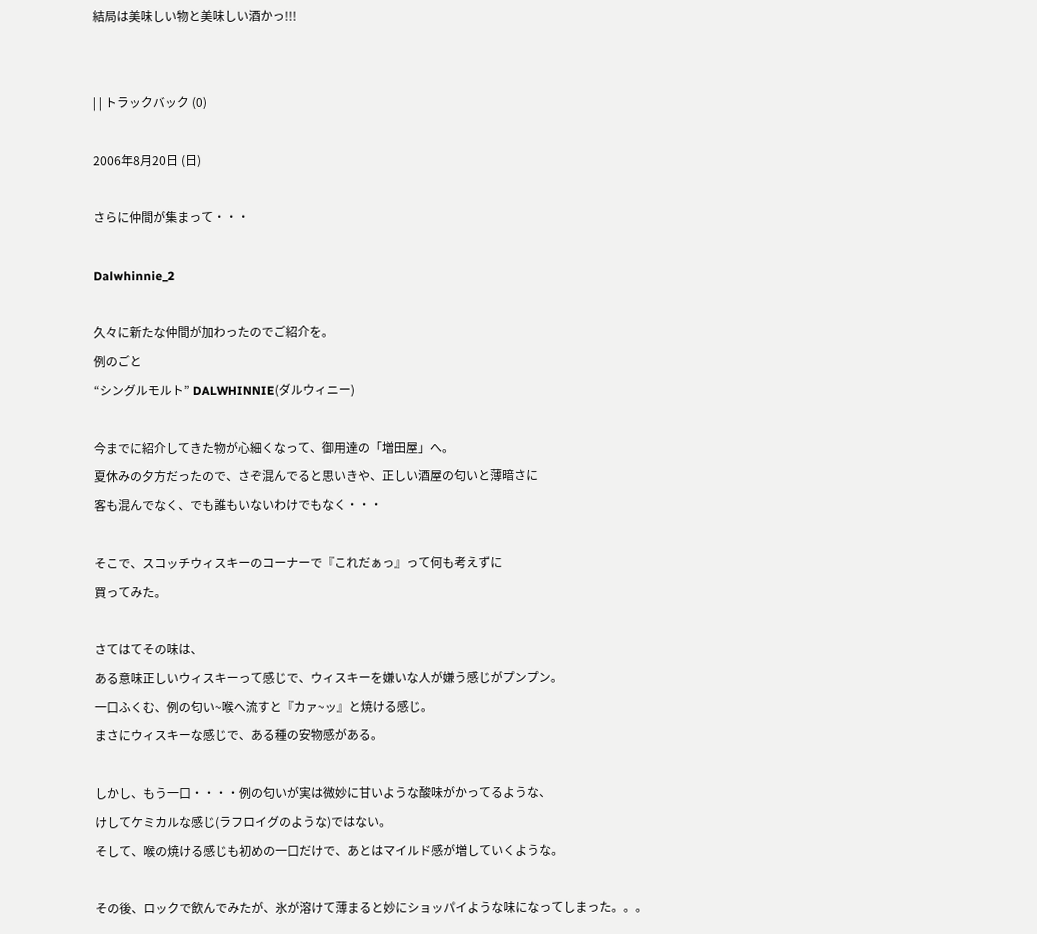結局は美味しい物と美味しい酒かっ!!!


| | トラックバック (0)

2006年8月20日 (日)

さらに仲間が集まって・・・

Dalwhinnie_2

久々に新たな仲間が加わったのでご紹介を。
例のごと
“シングルモルト” DALWHINNIE(ダルウィニー)

今までに紹介してきた物が心細くなって、御用達の「増田屋」へ。
夏休みの夕方だったので、さぞ混んでると思いきや、正しい酒屋の匂いと薄暗さに
客も混んでなく、でも誰もいないわけでもなく・・・

そこで、スコッチウィスキーのコーナーで『これだぁっ』って何も考えずに
買ってみた。

さてはてその味は、
ある意味正しいウィスキーって感じで、ウィスキーを嫌いな人が嫌う感じがプンプン。
一口ふくむ、例の匂い~喉へ流すと『カァ~ッ』と焼ける感じ。
まさにウィスキーな感じで、ある種の安物感がある。

しかし、もう一口・・・・例の匂いが実は微妙に甘いような酸味がかってるような、
けしてケミカルな感じ(ラフロイグのような)ではない。
そして、喉の焼ける感じも初めの一口だけで、あとはマイルド感が増していくような。

その後、ロックで飲んでみたが、氷が溶けて薄まると妙にショッパイような味になってしまった。。。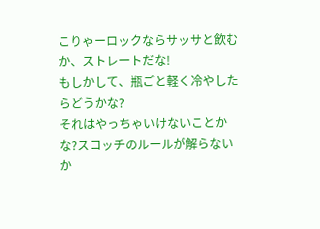こりゃーロックならサッサと飲むか、ストレートだな!
もしかして、瓶ごと軽く冷やしたらどうかな?
それはやっちゃいけないことかな?スコッチのルールが解らないか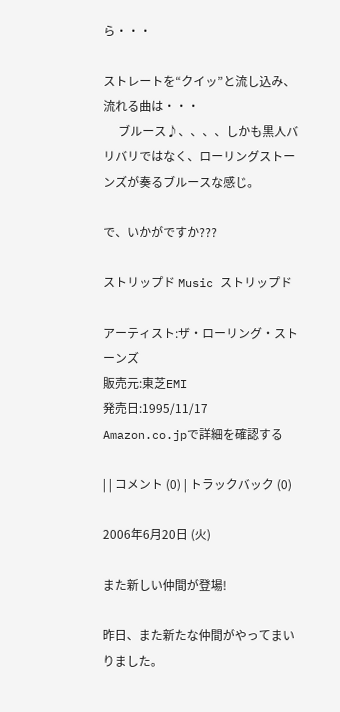ら・・・

ストレートを“クイッ”と流し込み、流れる曲は・・・
     ブルース♪、、、、しかも黒人バリバリではなく、ローリングストーンズが奏るブルースな感じ。

で、いかがですか???

ストリップド Music ストリップド

アーティスト:ザ・ローリング・ストーンズ
販売元:東芝EMI
発売日:1995/11/17
Amazon.co.jpで詳細を確認する

| | コメント (0) | トラックバック (0)

2006年6月20日 (火)

また新しい仲間が登場!

昨日、また新たな仲間がやってまいりました。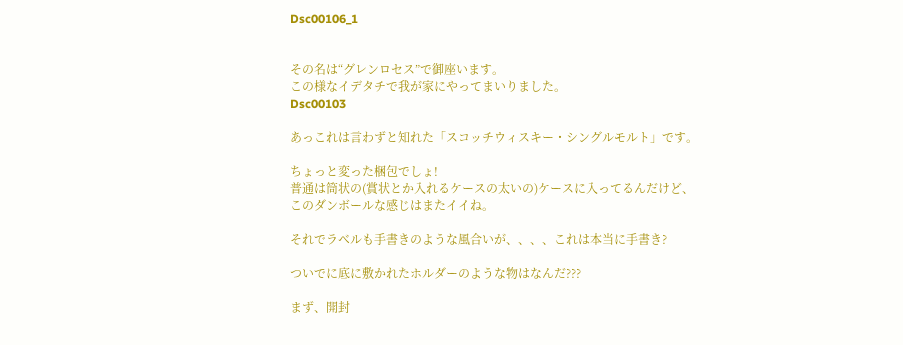Dsc00106_1


その名は“グレンロセス”で御座います。
この様なイデタチで我が家にやってまいりました。
Dsc00103

あっこれは言わずと知れた「スコッチウィスキー・シングルモルト」です。

ちょっと変った梱包でしょ!
普通は筒状の(賞状とか入れるケースの太いの)ケースに入ってるんだけど、
このダンボールな感じはまたイイね。

それでラベルも手書きのような風合いが、、、、これは本当に手書き?

ついでに底に敷かれたホルダーのような物はなんだ???

まず、開封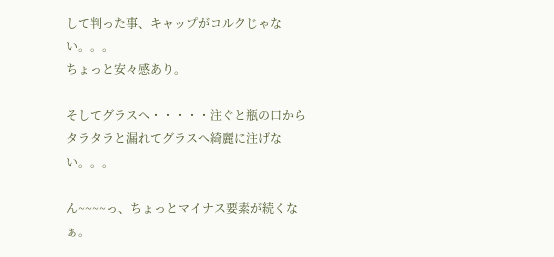して判った事、キャップがコルクじゃない。。。
ちょっと安々感あり。

そしてグラスへ・・・・・注ぐと瓶の口からタラタラと漏れてグラスへ綺麗に注げない。。。

ん~~~~っ、ちょっとマイナス要素が続くなぁ。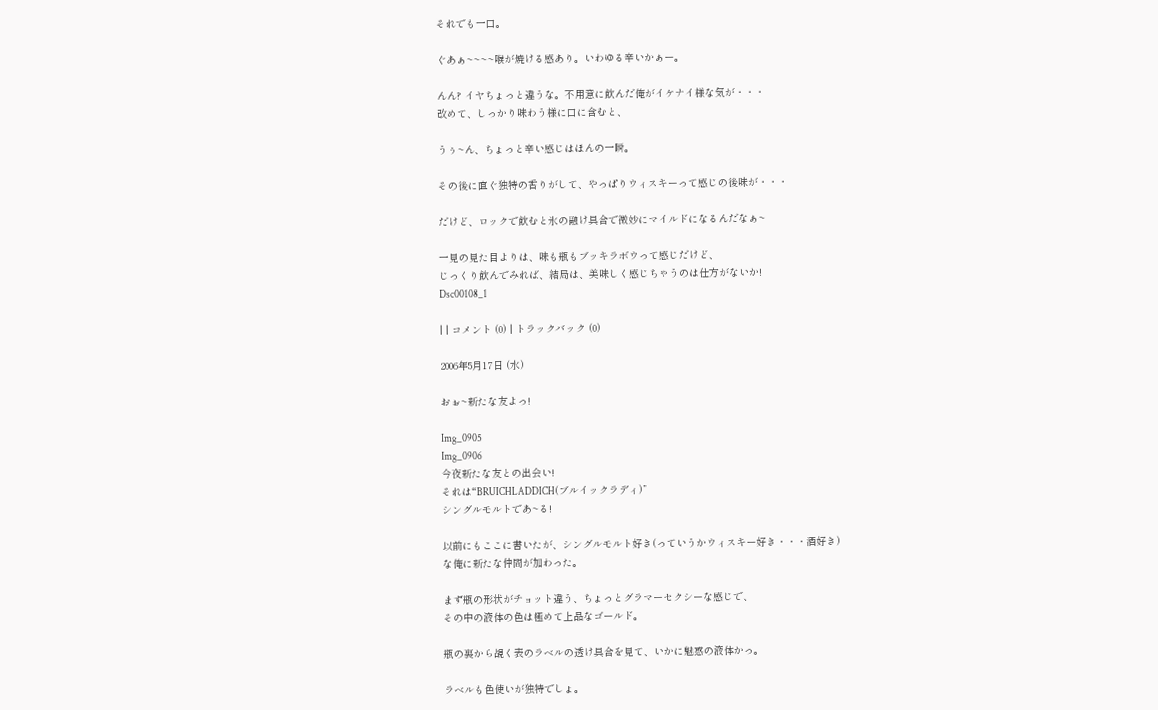それでも一口。

ぐあぁ~~~~喉が焼ける感あり。いわゆる辛いかぁー。

んん? イヤちょっと違うな。不用意に飲んだ俺がイケナイ様な気が・・・
改めて、しっかり味わう様に口に含むと、

うぅ~ん、ちょっと辛い感じはほんの一瞬。

その後に直ぐ独特の香りがして、やっぱりウィスキーって感じの後味が・・・

だけど、ロックで飲むと氷の融け具合で微妙にマイルドになるんだなぁ~

一見の見た目よりは、味も瓶もブッキラボウって感じだけど、
じっくり飲んでみれば、結局は、美味しく感じちゃうのは仕方がないか!
Dsc00108_1

| | コメント (0) | トラックバック (0)

2006年5月17日 (水)

おぉ~新たな友よっ!

Img_0905
Img_0906
今夜新たな友との出会い!
それは“BRUICHLADDICH(ブルイックラディ)”
シングルモルトであ~る!

以前にもここに書いたが、シングルモルト好き(っていうかウィスキー好き・・・酒好き)
な俺に新たな仲間が加わった。

まず瓶の形状がチョット違う、ちょっとグラマーセクシーな感じで、
その中の液体の色は極めて上品なゴールド。

瓶の裏から覘く表のラベルの透け具合を見て、いかに魅惑の液体かっ。

ラベルも色使いが独特でしょ。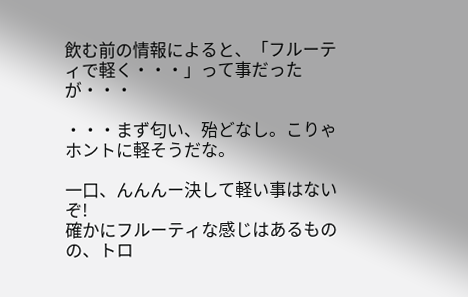飲む前の情報によると、「フルーティで軽く・・・」って事だったが・・・

・・・まず匂い、殆どなし。こりゃホントに軽そうだな。

一口、んんんー決して軽い事はないぞ!
確かにフルーティな感じはあるものの、トロ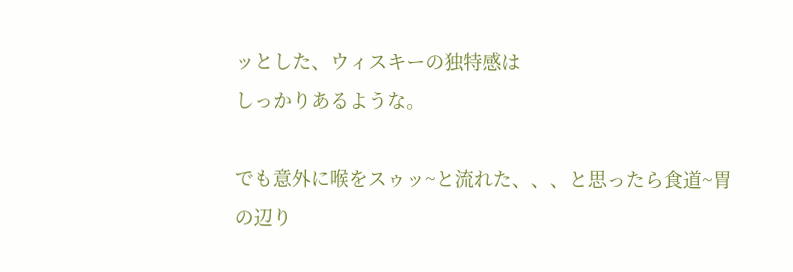ッとした、ウィスキーの独特感は
しっかりあるような。

でも意外に喉をスゥッ~と流れた、、、と思ったら食道~胃の辺り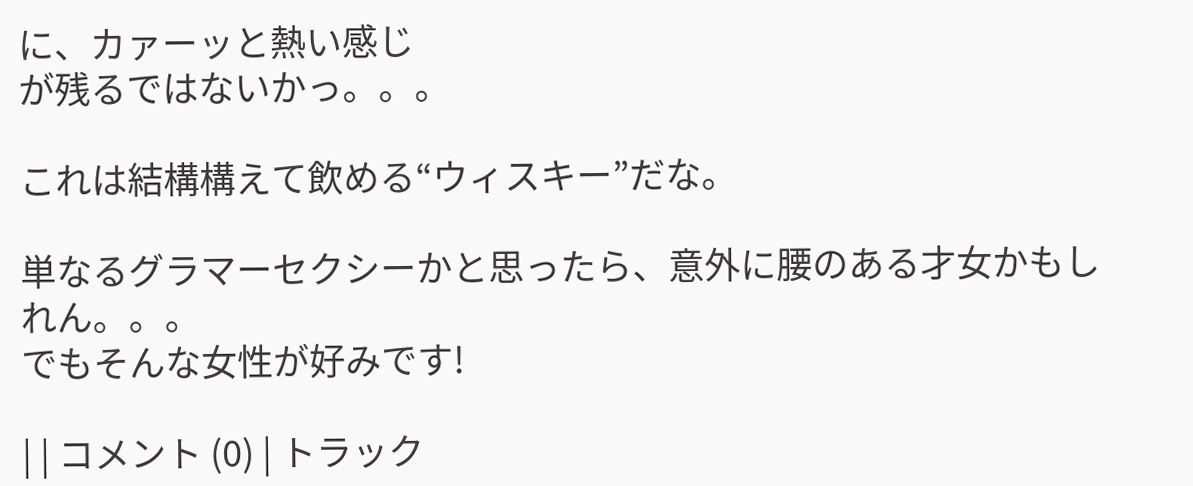に、カァーッと熱い感じ
が残るではないかっ。。。

これは結構構えて飲める“ウィスキー”だな。

単なるグラマーセクシーかと思ったら、意外に腰のある才女かもしれん。。。
でもそんな女性が好みです!

| | コメント (0) | トラック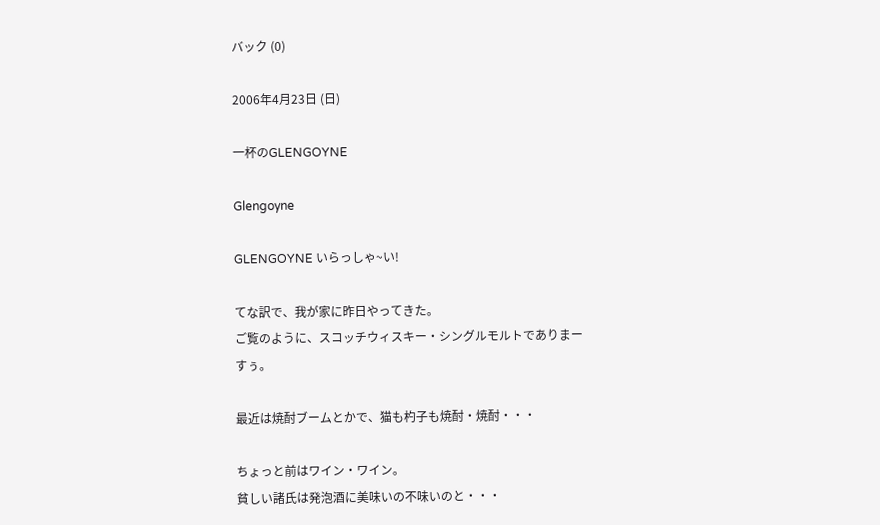バック (0)

2006年4月23日 (日)

一杯のGLENGOYNE

Glengoyne

GLENGOYNE いらっしゃ~い!

てな訳で、我が家に昨日やってきた。
ご覧のように、スコッチウィスキー・シングルモルトでありまーすぅ。

最近は焼酎ブームとかで、猫も杓子も焼酎・焼酎・・・

ちょっと前はワイン・ワイン。
貧しい諸氏は発泡酒に美味いの不味いのと・・・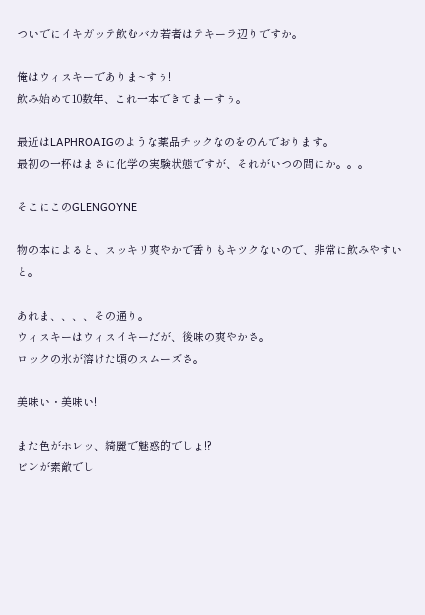ついでにイキガッテ飲むバカ若者はテキーラ辺りですか。

俺はウィスキーでありま~すぅ!
飲み始めて10数年、これ一本できてまーすぅ。

最近はLAPHROAIGのような薬品チックなのをのんでおります。
最初の一杯はまさに化学の実験状態ですが、それがいつの間にか。。。

そこにこのGLENGOYNE

物の本によると、スッキリ爽やかで香りもキツクないので、非常に飲みやすいと。

あれま、、、、その通り。
ウィスキーはウィスイキーだが、後味の爽やかさ。
ロックの氷が溶けた頃のスムーズさ。

美味い・美味い!

また色がホレッ、綺麗で魅惑的でしょ!?
ビンが素敵でし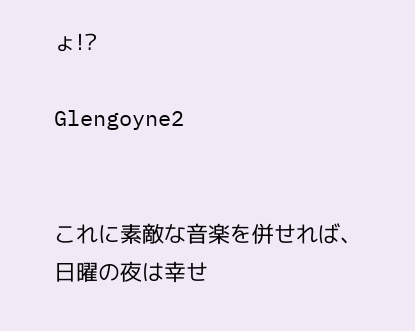ょ!?

Glengoyne2


これに素敵な音楽を併せれば、日曜の夜は幸せ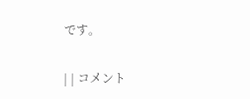です。

| | コメント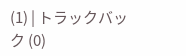(1) | トラックバック (0)